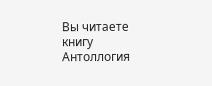Вы читаете книгу
Антоллогия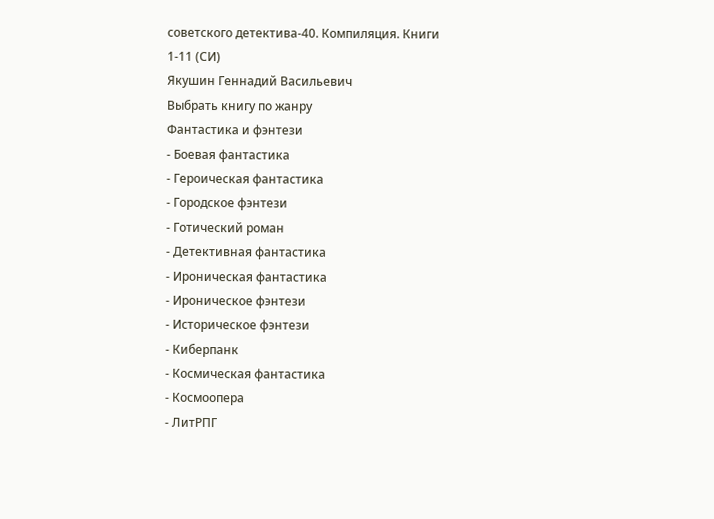советского детектива-40. Компиляция. Книги 1-11 (СИ)
Якушин Геннадий Васильевич
Выбрать книгу по жанру
Фантастика и фэнтези
- Боевая фантастика
- Героическая фантастика
- Городское фэнтези
- Готический роман
- Детективная фантастика
- Ироническая фантастика
- Ироническое фэнтези
- Историческое фэнтези
- Киберпанк
- Космическая фантастика
- Космоопера
- ЛитРПГ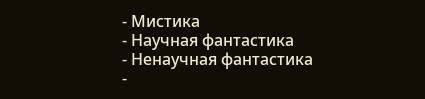- Мистика
- Научная фантастика
- Ненаучная фантастика
-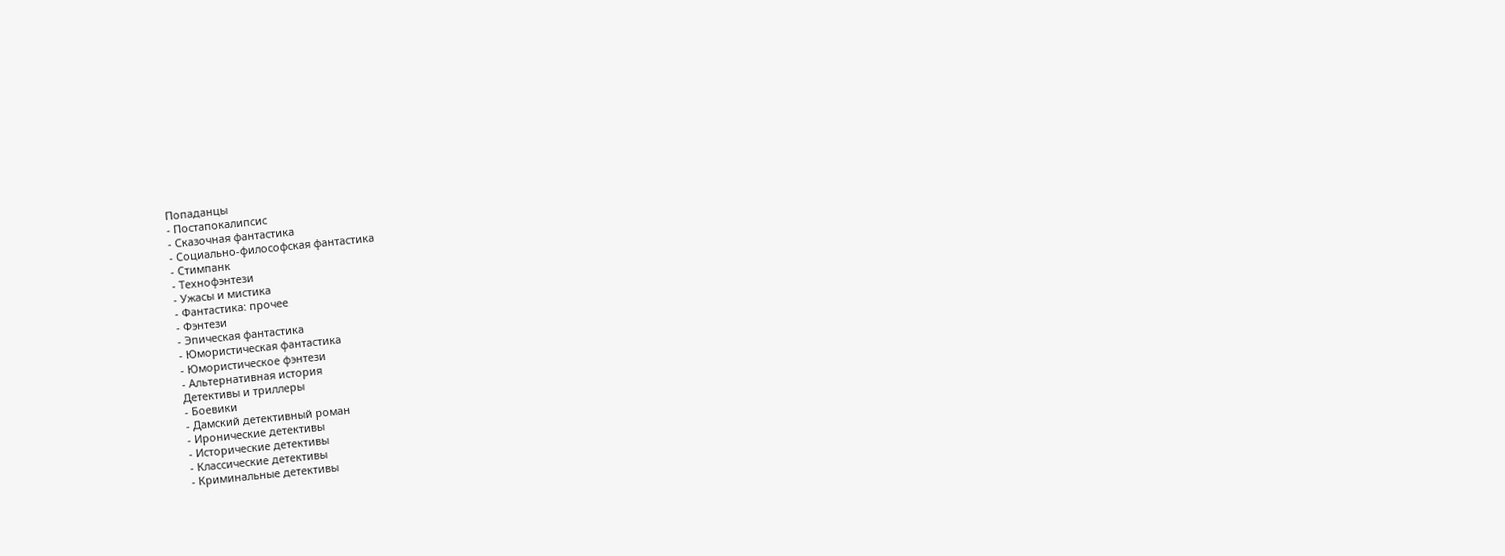Попаданцы
- Постапокалипсис
- Сказочная фантастика
- Социально-философская фантастика
- Стимпанк
- Технофэнтези
- Ужасы и мистика
- Фантастика: прочее
- Фэнтези
- Эпическая фантастика
- Юмористическая фантастика
- Юмористическое фэнтези
- Альтернативная история
Детективы и триллеры
- Боевики
- Дамский детективный роман
- Иронические детективы
- Исторические детективы
- Классические детективы
- Криминальные детективы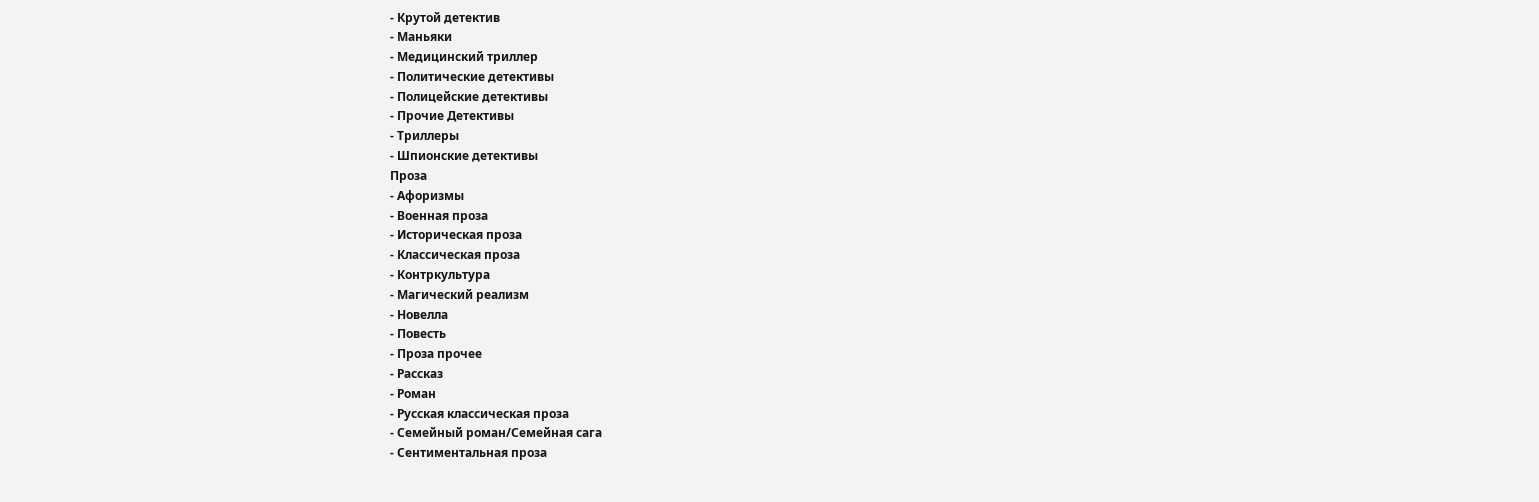- Крутой детектив
- Маньяки
- Медицинский триллер
- Политические детективы
- Полицейские детективы
- Прочие Детективы
- Триллеры
- Шпионские детективы
Проза
- Афоризмы
- Военная проза
- Историческая проза
- Классическая проза
- Контркультура
- Магический реализм
- Новелла
- Повесть
- Проза прочее
- Рассказ
- Роман
- Русская классическая проза
- Семейный роман/Семейная сага
- Сентиментальная проза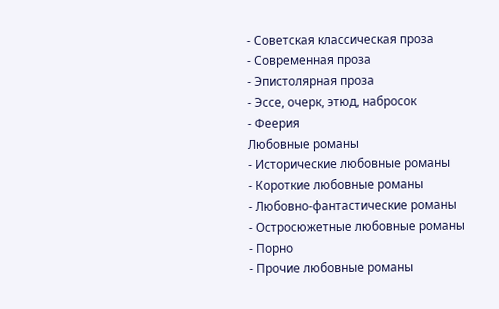- Советская классическая проза
- Современная проза
- Эпистолярная проза
- Эссе, очерк, этюд, набросок
- Феерия
Любовные романы
- Исторические любовные романы
- Короткие любовные романы
- Любовно-фантастические романы
- Остросюжетные любовные романы
- Порно
- Прочие любовные романы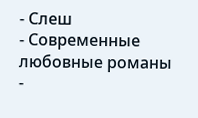- Слеш
- Современные любовные романы
-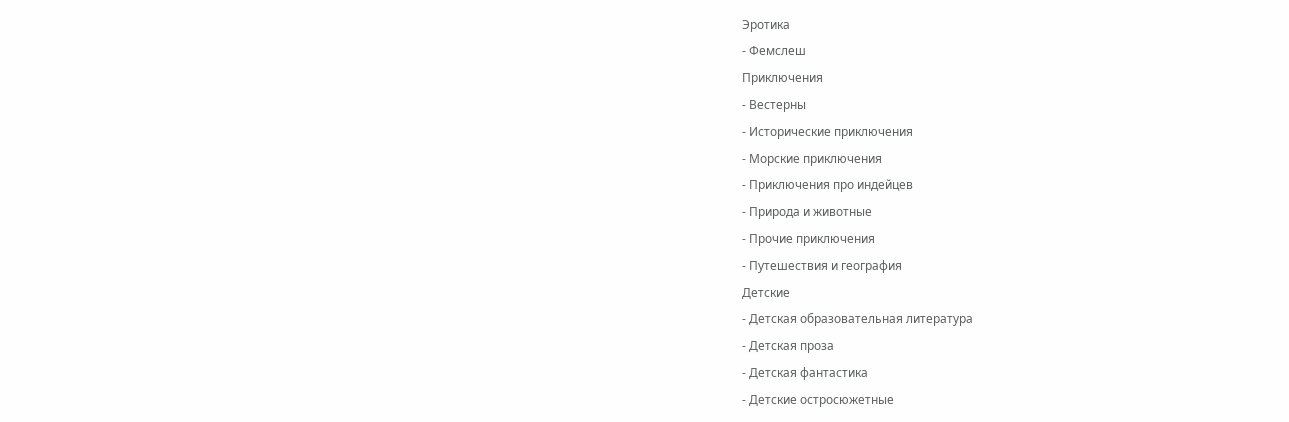Эротика
- Фемслеш
Приключения
- Вестерны
- Исторические приключения
- Морские приключения
- Приключения про индейцев
- Природа и животные
- Прочие приключения
- Путешествия и география
Детские
- Детская образовательная литература
- Детская проза
- Детская фантастика
- Детские остросюжетные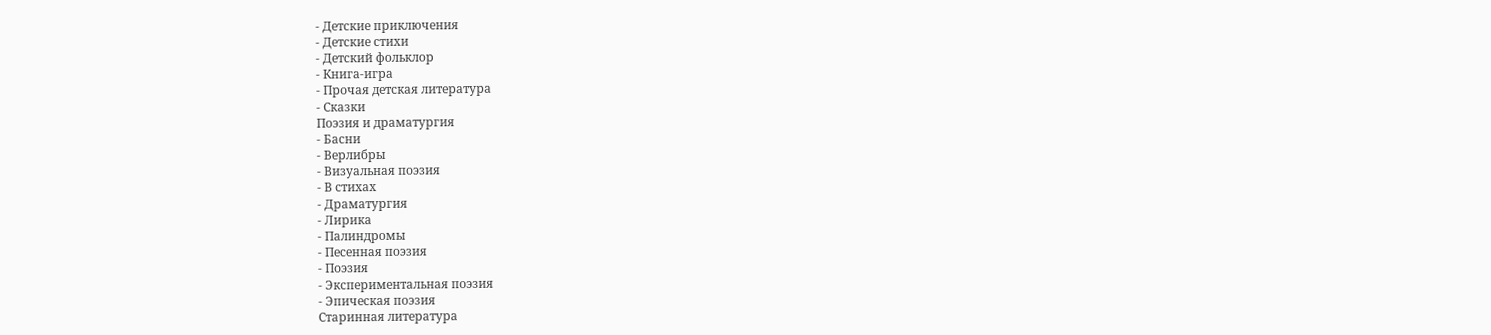- Детские приключения
- Детские стихи
- Детский фольклор
- Книга-игра
- Прочая детская литература
- Сказки
Поэзия и драматургия
- Басни
- Верлибры
- Визуальная поэзия
- В стихах
- Драматургия
- Лирика
- Палиндромы
- Песенная поэзия
- Поэзия
- Экспериментальная поэзия
- Эпическая поэзия
Старинная литература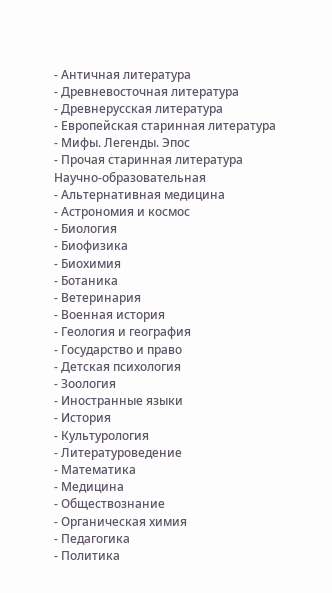- Античная литература
- Древневосточная литература
- Древнерусская литература
- Европейская старинная литература
- Мифы. Легенды. Эпос
- Прочая старинная литература
Научно-образовательная
- Альтернативная медицина
- Астрономия и космос
- Биология
- Биофизика
- Биохимия
- Ботаника
- Ветеринария
- Военная история
- Геология и география
- Государство и право
- Детская психология
- Зоология
- Иностранные языки
- История
- Культурология
- Литературоведение
- Математика
- Медицина
- Обществознание
- Органическая химия
- Педагогика
- Политика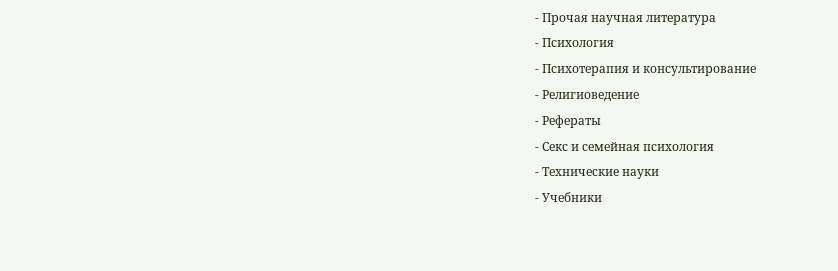- Прочая научная литература
- Психология
- Психотерапия и консультирование
- Религиоведение
- Рефераты
- Секс и семейная психология
- Технические науки
- Учебники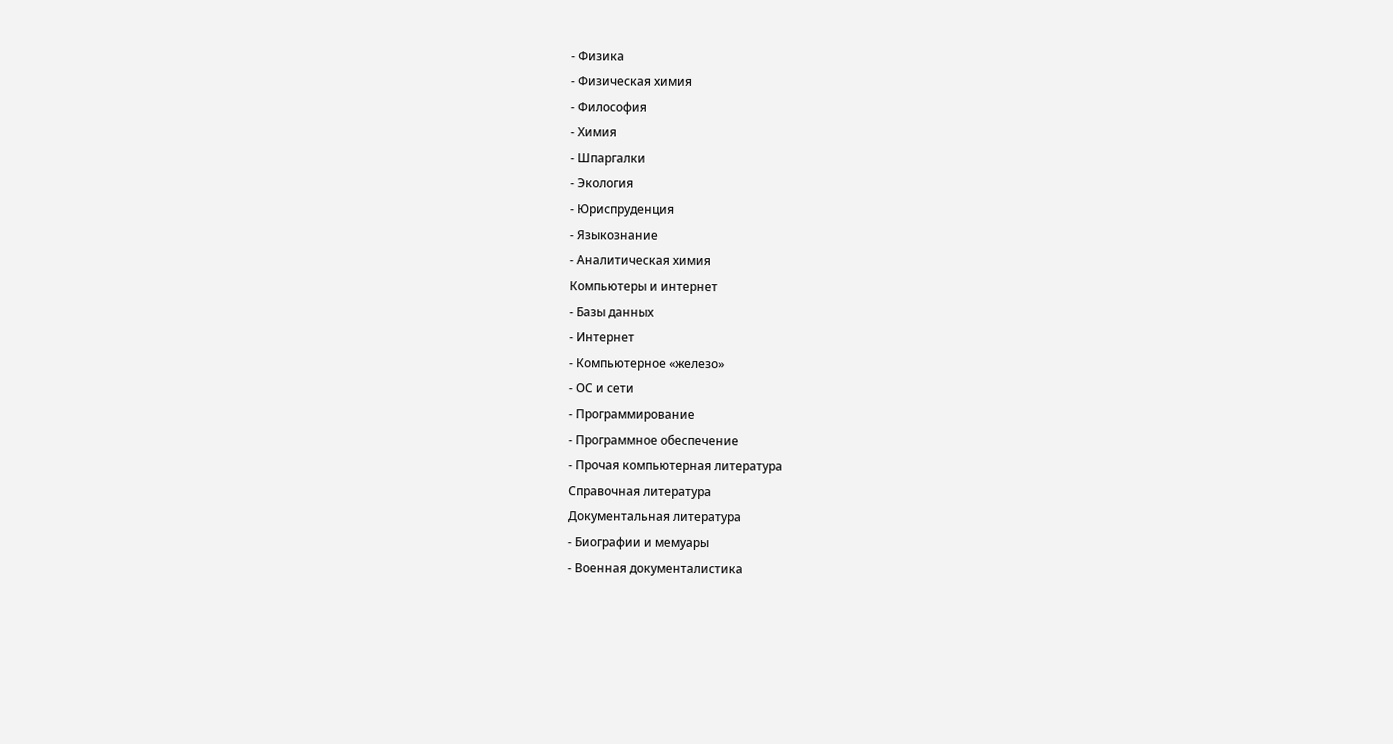- Физика
- Физическая химия
- Философия
- Химия
- Шпаргалки
- Экология
- Юриспруденция
- Языкознание
- Аналитическая химия
Компьютеры и интернет
- Базы данных
- Интернет
- Компьютерное «железо»
- ОС и сети
- Программирование
- Программное обеспечение
- Прочая компьютерная литература
Справочная литература
Документальная литература
- Биографии и мемуары
- Военная документалистика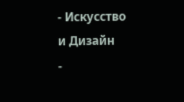- Искусство и Дизайн
-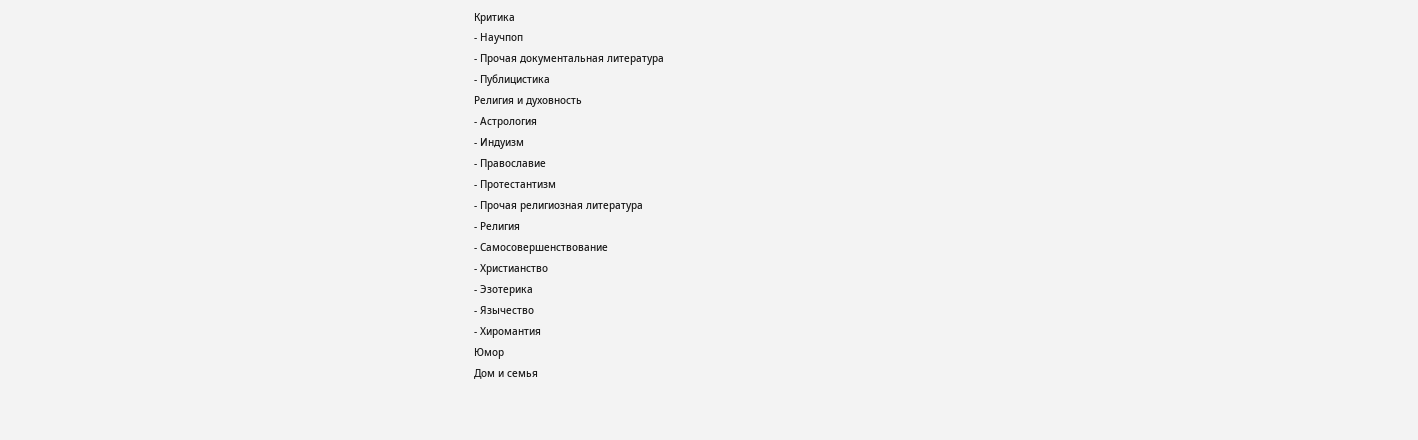Критика
- Научпоп
- Прочая документальная литература
- Публицистика
Религия и духовность
- Астрология
- Индуизм
- Православие
- Протестантизм
- Прочая религиозная литература
- Религия
- Самосовершенствование
- Христианство
- Эзотерика
- Язычество
- Хиромантия
Юмор
Дом и семья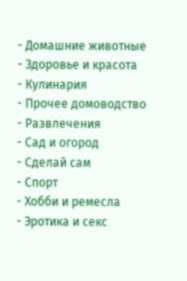- Домашние животные
- Здоровье и красота
- Кулинария
- Прочее домоводство
- Развлечения
- Сад и огород
- Сделай сам
- Спорт
- Хобби и ремесла
- Эротика и секс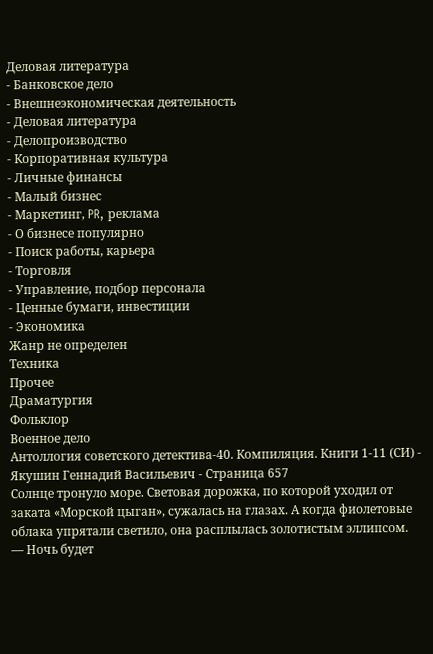Деловая литература
- Банковское дело
- Внешнеэкономическая деятельность
- Деловая литература
- Делопроизводство
- Корпоративная культура
- Личные финансы
- Малый бизнес
- Маркетинг, PR, реклама
- О бизнесе популярно
- Поиск работы, карьера
- Торговля
- Управление, подбор персонала
- Ценные бумаги, инвестиции
- Экономика
Жанр не определен
Техника
Прочее
Драматургия
Фольклор
Военное дело
Антоллогия советского детектива-40. Компиляция. Книги 1-11 (СИ) - Якушин Геннадий Васильевич - Страница 657
Солнце тронуло море. Световая дорожка, по которой уходил от заката «Морской цыган», сужалась на глазах. А когда фиолетовые облака упрятали светило, она расплылась золотистым эллипсом.
— Ночь будет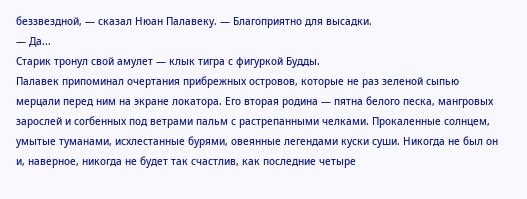беззвездной, — сказал Нюан Палавеку. — Благоприятно для высадки.
— Да...
Старик тронул свой амулет — клык тигра с фигуркой Будды.
Палавек припоминал очертания прибрежных островов, которые не раз зеленой сыпью мерцали перед ним на экране локатора. Его вторая родина — пятна белого песка, мангровых зарослей и согбенных под ветрами пальм с растрепанными челками. Прокаленные солнцем, умытые туманами, исхлестанные бурями, овеянные легендами куски суши. Никогда не был он и, наверное, никогда не будет так счастлив, как последние четыре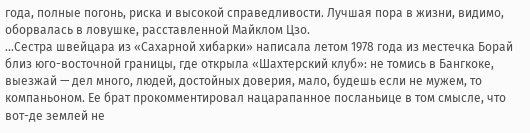года, полные погонь, риска и высокой справедливости. Лучшая пора в жизни, видимо, оборвалась в ловушке, расставленной Майклом Цзо.
...Сестра швейцара из «Сахарной хибарки» написала летом 1978 года из местечка Борай близ юго-восточной границы, где открыла «Шахтерский клуб»: не томись в Бангкоке, выезжай — дел много, людей, достойных доверия, мало, будешь если не мужем, то компаньоном. Ее брат прокомментировал нацарапанное посланьице в том смысле, что вот-де землей не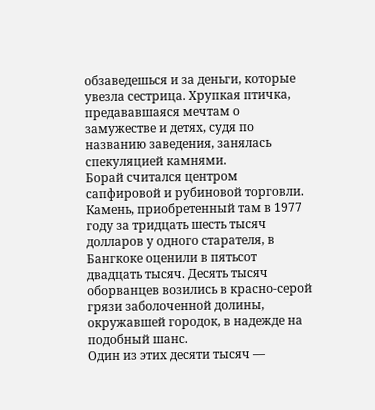обзаведешься и за деньги, которые увезла сестрица. Хрупкая птичка, предававшаяся мечтам о замужестве и детях, судя по названию заведения, занялась спекуляцией камнями.
Борай считался центром сапфировой и рубиновой торговли. Камень, приобретенный там в 1977 году за тридцать шесть тысяч долларов у одного старателя, в Бангкоке оценили в пятьсот двадцать тысяч. Десять тысяч оборванцев возились в красно-серой грязи заболоченной долины, окружавшей городок, в надежде на подобный шанс.
Один из этих десяти тысяч —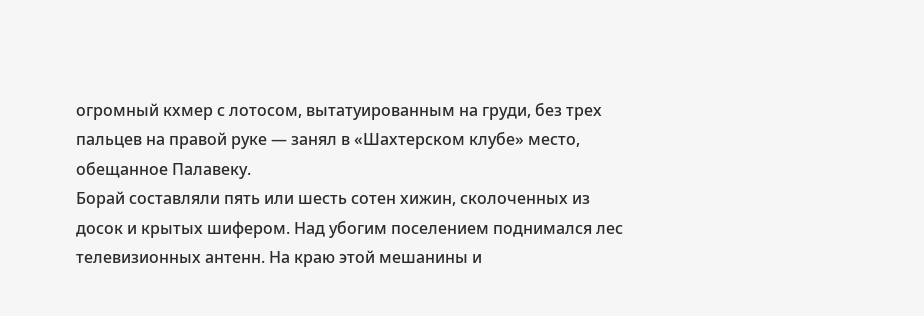огромный кхмер с лотосом, вытатуированным на груди, без трех пальцев на правой руке — занял в «Шахтерском клубе» место, обещанное Палавеку.
Борай составляли пять или шесть сотен хижин, сколоченных из досок и крытых шифером. Над убогим поселением поднимался лес телевизионных антенн. На краю этой мешанины и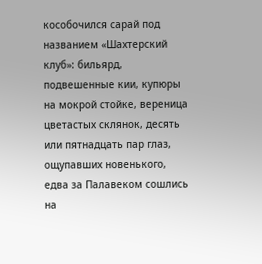кособочился сарай под названием «Шахтерский клуб»: бильярд, подвешенные кии, купюры на мокрой стойке, вереница цветастых склянок, десять или пятнадцать пар глаз, ощупавших новенького, едва за Палавеком сошлись на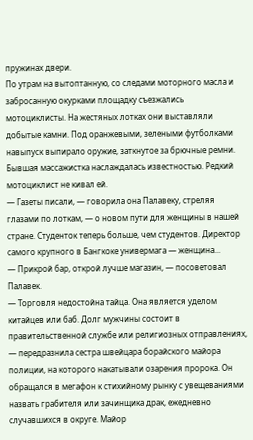пружинах двери.
По утрам на вытоптанную, со следами моторного масла и забросанную окурками площадку съезжались мотоциклисты. На жестяных лотках они выставляли добытые камни. Под оранжевыми, зелеными футболками навыпуск выпирало оружие, заткнутое за брючные ремни.
Бывшая массажистка наслаждалась известностью. Редкий мотоциклист не кивал ей.
— Газеты писали, — говорила она Палавеку, стреляя глазами по лоткам, — о новом пути для женщины в нашей стране. Студенток теперь больше, чем студентов. Директор самого крупного в Бангкоке универмага — женщина...
— Прикрой бар, открой лучше магазин, — посоветовал Палавек.
— Торговля недостойна тайца. Она является уделом китайцев или баб. Долг мужчины состоит в правительственной службе или религиозных отправлениях, — передразнила сестра швейцара борайского майора полиции, на которого накатывали озарения пророка. Он обращался в мегафон к стихийному рынку с увещеваниями назвать грабителя или зачинщика драк, ежедневно случавшихся в округе. Майор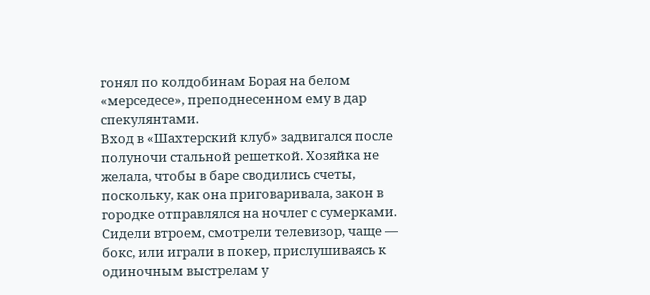гонял по колдобинам Борая на белом «мерседесе», преподнесенном ему в дар спекулянтами.
Вход в «Шахтерский клуб» задвигался после полуночи стальной решеткой. Хозяйка не желала, чтобы в баре сводились счеты, поскольку, как она приговаривала, закон в городке отправлялся на ночлег с сумерками.
Сидели втроем, смотрели телевизор, чаще — бокс, или играли в покер, прислушиваясь к одиночным выстрелам у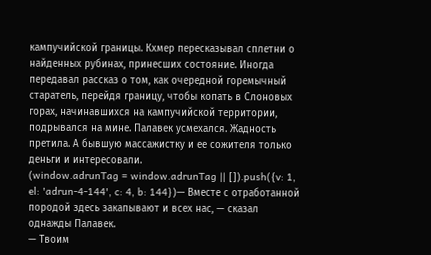кампучийской границы. Кхмер пересказывал сплетни о найденных рубинах, принесших состояние. Иногда передавал рассказ о том, как очередной горемычный старатель, перейдя границу, чтобы копать в Слоновых горах, начинавшихся на кампучийской территории, подрывался на мине. Палавек усмехался. Жадность претила. А бывшую массажистку и ее сожителя только деньги и интересовали.
(window.adrunTag = window.adrunTag || []).push({v: 1, el: 'adrun-4-144', c: 4, b: 144})— Вместе с отработанной породой здесь закапывают и всех нас, — сказал однажды Палавек.
— Твоим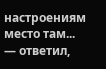настроениям место там... — ответил,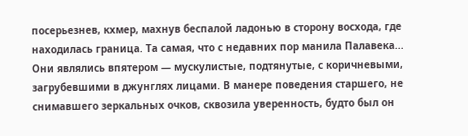посерьезнев, кхмер, махнув беспалой ладонью в сторону восхода, где находилась граница. Та самая, что с недавних пор манила Палавека...
Они являлись впятером — мускулистые, подтянутые, с коричневыми, загрубевшими в джунглях лицами. В манере поведения старшего, не снимавшего зеркальных очков, сквозила уверенность, будто был он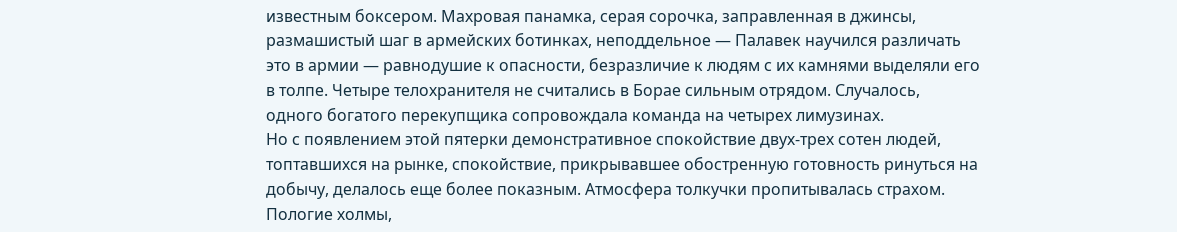известным боксером. Махровая панамка, серая сорочка, заправленная в джинсы, размашистый шаг в армейских ботинках, неподдельное — Палавек научился различать это в армии — равнодушие к опасности, безразличие к людям с их камнями выделяли его в толпе. Четыре телохранителя не считались в Борае сильным отрядом. Случалось, одного богатого перекупщика сопровождала команда на четырех лимузинах.
Но с появлением этой пятерки демонстративное спокойствие двух-трех сотен людей, топтавшихся на рынке, спокойствие, прикрывавшее обостренную готовность ринуться на добычу, делалось еще более показным. Атмосфера толкучки пропитывалась страхом. Пологие холмы,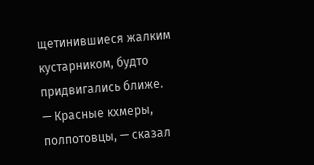щетинившиеся жалким кустарником, будто придвигались ближе.
— Красные кхмеры, полпотовцы, — сказал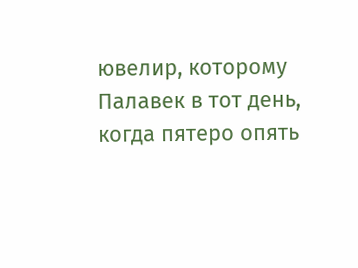ювелир, которому Палавек в тот день, когда пятеро опять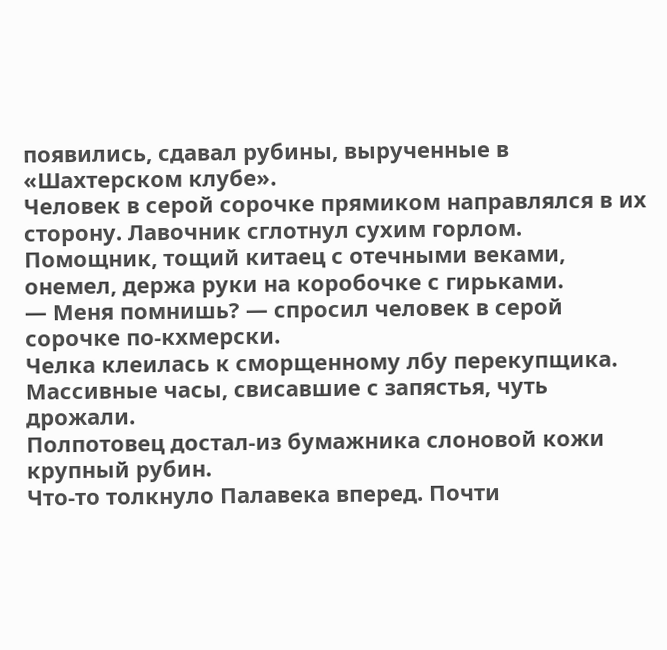появились, сдавал рубины, вырученные в «Шахтерском клубе».
Человек в серой сорочке прямиком направлялся в их сторону. Лавочник сглотнул сухим горлом. Помощник, тощий китаец с отечными веками, онемел, держа руки на коробочке с гирьками.
— Меня помнишь? — спросил человек в серой сорочке по-кхмерски.
Челка клеилась к сморщенному лбу перекупщика. Массивные часы, свисавшие с запястья, чуть дрожали.
Полпотовец достал-из бумажника слоновой кожи крупный рубин.
Что-то толкнуло Палавека вперед. Почти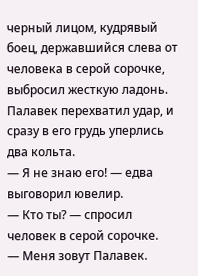черный лицом, кудрявый боец, державшийся слева от человека в серой сорочке, выбросил жесткую ладонь. Палавек перехватил удар, и сразу в его грудь уперлись два кольта.
— Я не знаю его! — едва выговорил ювелир.
— Кто ты? — спросил человек в серой сорочке.
— Меня зовут Палавек.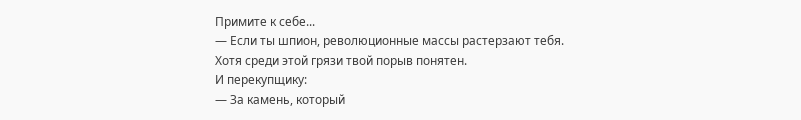Примите к себе...
— Если ты шпион, революционные массы растерзают тебя. Хотя среди этой грязи твой порыв понятен.
И перекупщику:
— За камень, который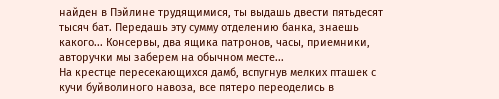найден в Пэйлине трудящимися, ты выдашь двести пятьдесят тысяч бат. Передашь эту сумму отделению банка, знаешь какого... Консервы, два ящика патронов, часы, приемники, авторучки мы заберем на обычном месте...
На крестце пересекающихся дамб, вспугнув мелких пташек с кучи буйволиного навоза, все пятеро переоделись в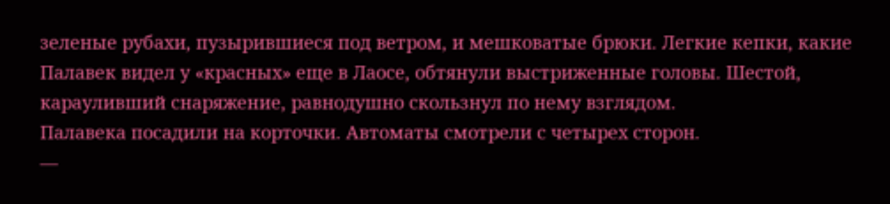зеленые рубахи, пузырившиеся под ветром, и мешковатые брюки. Легкие кепки, какие Палавек видел у «красных» еще в Лаосе, обтянули выстриженные головы. Шестой, карауливший снаряжение, равнодушно скользнул по нему взглядом.
Палавека посадили на корточки. Автоматы смотрели с четырех сторон.
—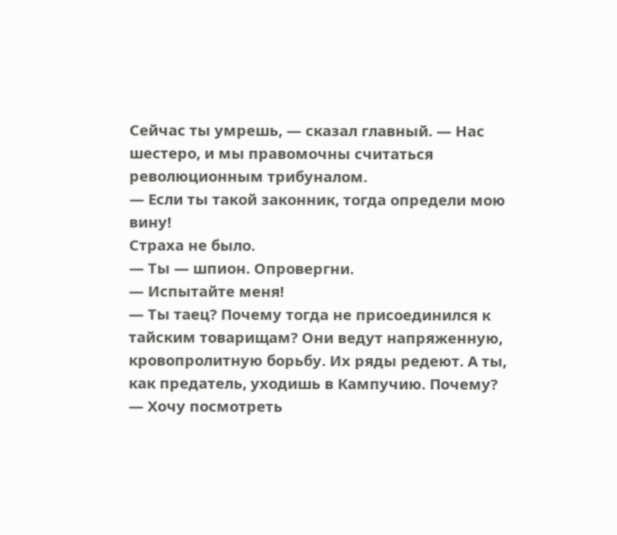Сейчас ты умрешь, — сказал главный. — Нас шестеро, и мы правомочны считаться революционным трибуналом.
— Если ты такой законник, тогда определи мою вину!
Страха не было.
— Ты — шпион. Опровергни.
— Испытайте меня!
— Ты таец? Почему тогда не присоединился к тайским товарищам? Они ведут напряженную, кровопролитную борьбу. Их ряды редеют. А ты, как предатель, уходишь в Кампучию. Почему?
— Хочу посмотреть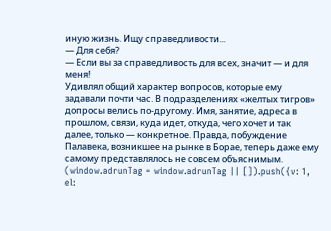иную жизнь. Ищу справедливости...
— Для себя?
— Если вы за справедливость для всех, значит — и для меня!
Удивлял общий характер вопросов, которые ему задавали почти час. В подразделениях «желтых тигров» допросы велись по-другому. Имя, занятие, адреса в прошлом, связи, куда идет, откуда, чего хочет и так далее, только — конкретное. Правда, побуждение Палавека, возникшее на рынке в Борае, теперь даже ему самому представлялось не совсем объяснимым.
(window.adrunTag = window.adrunTag || []).push({v: 1, el: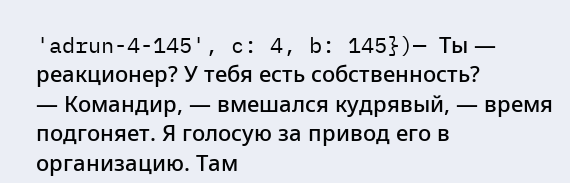'adrun-4-145', c: 4, b: 145})— Ты — реакционер? У тебя есть собственность?
— Командир, — вмешался кудрявый, — время подгоняет. Я голосую за привод его в организацию. Там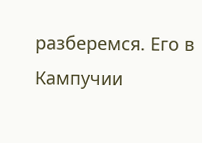разберемся. Его в Кампучии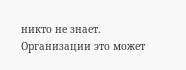никто не знает. Организации это может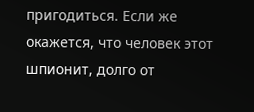пригодиться. Если же окажется, что человек этот шпионит, долго от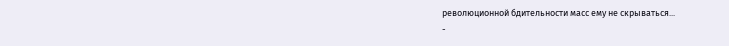революционной бдительности масс ему не скрываться...
-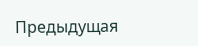Предыдущая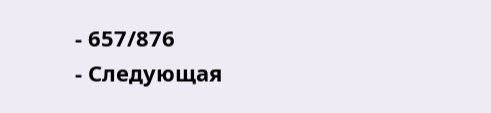- 657/876
- Следующая